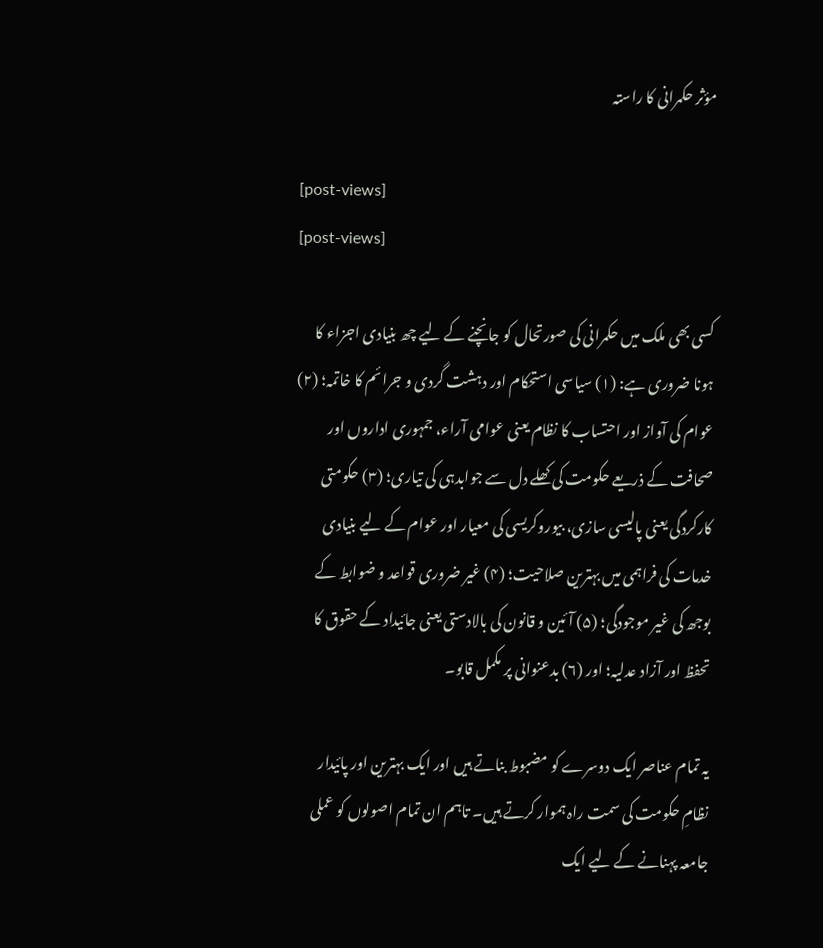مؤثر حکمرانی کا راستہ

[post-views]
[post-views]

کسی بھی ملک میں حکمرانی کی صورتحال کو جانچنے کے لیے چھ بنیادی اجزاء کا ہونا ضروری ہے: (۱) سیاسی استحکام اور دہشت گردی و جرائم کا خاتمہ؛ (۲) عوام کی آواز اور احتساب کا نظام یعنی عوامی آراء، جمہوری اداروں اور صحافت کے ذریعے حکومت کی کھلے دل سے جوابدہی کی تیاری؛ (۳) حکومتی کارکردگی یعنی پالیسی سازی، بیوروکریسی کی معیار اور عوام کے لیے بنیادی خدمات کی فراہمی میں بہترین صلاحیت؛ (۴) غیر ضروری قواعد و ضوابط کے بوجھ کی غیر موجودگی؛ (۵) آئین و قانون کی بالادستی یعنی جائیداد کے حقوق کا تحفظ اور آزاد عدلیہ؛ اور (۶) بدعنوانی پر مکمل قابو۔

یہ تمام عناصر ایک دوسرے کو مضبوط بناتے ہیں اور ایک بہترین اور پائیدار نظامِ حکومت کی سمت راہ ہموار کرتے ہیں۔ تاہم ان تمام اصولوں کو عملی جامعہ پہنانے کے لیے ایک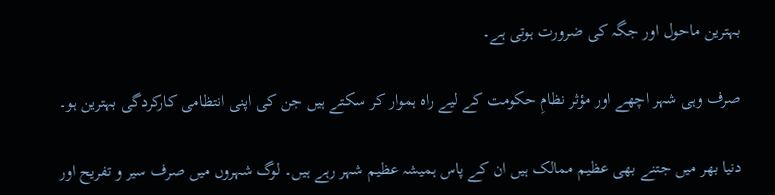بہترین ماحول اور جگہ کی ضرورت ہوتی ہے۔

صرف وہی شہر اچھے اور مؤثر نظامِ حکومت کے لیے راہ ہموار کر سکتے ہیں جن کی اپنی انتظامی کارکردگی بہترین ہو۔

دنیا بھر میں جتنے بھی عظیم ممالک ہیں ان کے پاس ہمیشہ عظیم شہر رہے ہیں۔ لوگ شہروں میں صرف سیر و تفریح اور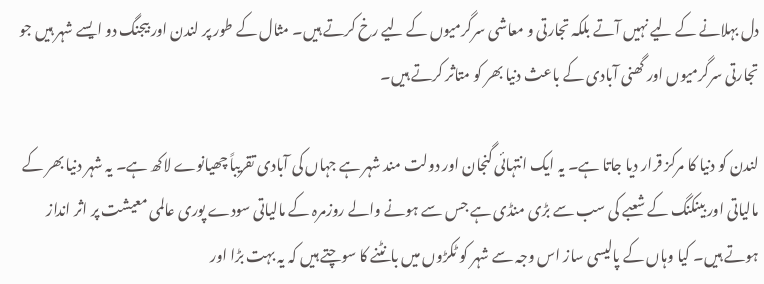دل بہلانے کے لیے نہیں آتے بلکہ تجارتی و معاشی سرگرمیوں کے لیے رخ کرتے ہیں۔ مثال کے طور پر لندن اور بیجنگ دو ایسے شہر ہیں جو تجارتی سرگرمیوں اور گھنی آبادی کے باعث دنیا بھر کو متاثر کرتے ہیں۔

لندن کو دنیا کا مرکز قرار دیا جاتا ہے۔ یہ ایک انتہائی گنجان اور دولت مند شہر ہے جہاں کی آبادی تقریباً چھیانوے لاکھ ہے۔ یہ شہر دنیا بھر کے مالیاتی اور بینکنگ کے شعبے کی سب سے بڑی منڈی ہے جس سے ہونے والے روزمرہ کے مالیاتی سودے پوری عالمی معیشت پر اثر انداز ہوتے ہیں۔ کیا وہاں کے پالیسی ساز اس وجہ سے شہر کو ٹکڑوں میں بانٹنے کا سوچتے ہیں کہ یہ بہت بڑا اور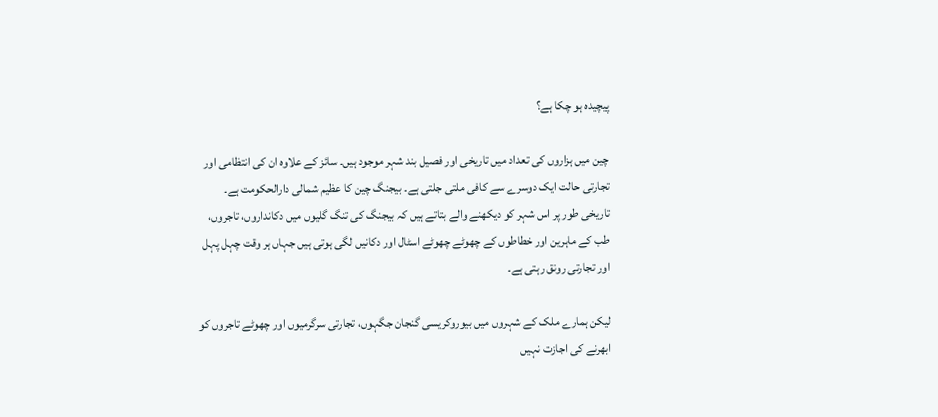پیچیدہ ہو چکا ہے؟

چین میں ہزاروں کی تعداد میں تاریخی اور فصیل بند شہر موجود ہیں۔ سائز کے علاوہ ان کی انتظامی اور تجارتی حالت ایک دوسرے سے کافی ملتی جلتی ہے۔ بیجنگ چین کا عظیم شمالی دارالحکومت ہے۔ تاریخی طور پر اس شہر کو دیکھنے والے بتاتے ہیں کہ بیجنگ کی تنگ گلیوں میں دکانداروں، تاجروں، طب کے ماہرین اور خطاطوں کے چھوٹے چھوٹے اسٹال اور دکانیں لگی ہوتی ہیں جہاں ہر وقت چہل پہل اور تجارتی رونق رہتی ہے۔

لیکن ہمارے ملک کے شہروں میں بیوروکریسی گنجان جگہوں، تجارتی سرگرمیوں اور چھوٹے تاجروں کو ابھرنے کی اجازت نہیں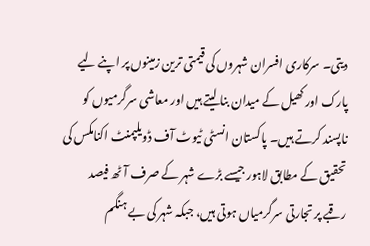دیتی۔ سرکاری افسران شہروں کی قیمتی ترین زمینوں پر اپنے لیے پارک اور کھیل کے میدان بنا لیتے ہیں اور معاشی سرگرمیوں کو ناپسند کرتے ہیں۔ پاکستان انسٹی ٹیوٹ آف ڈویلپمنٹ اکنامکس کی تحقیق کے مطابق لاہور جیسے بڑے شہر کے صرف آٹھ فیصد رقبے پر تجارتی سرگرمیاں ہوتی ہیں، جبکہ شہر کی بے ہنگم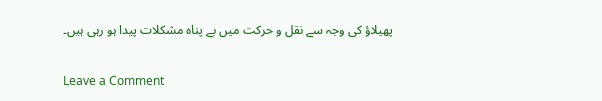پھیلاؤ کی وجہ سے نقل و حرکت میں بے پناہ مشکلات پیدا ہو رہی ہیں۔

Leave a Comment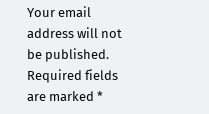Your email address will not be published. Required fields are marked *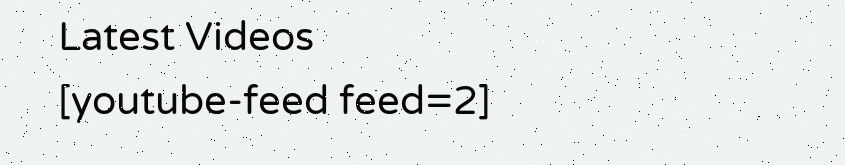Latest Videos
[youtube-feed feed=2]